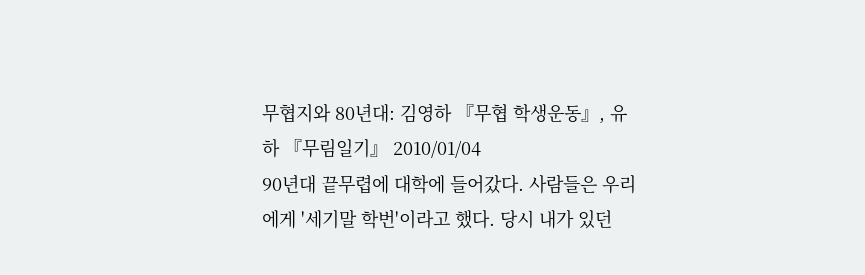무협지와 80년대: 김영하 『무협 학생운동』, 유하 『무림일기』 2010/01/04
90년대 끝무렵에 대학에 들어갔다. 사람들은 우리에게 '세기말 학번'이라고 했다. 당시 내가 있던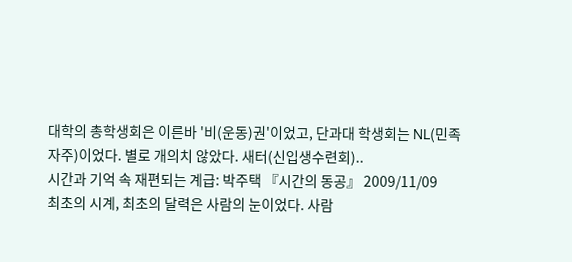대학의 총학생회은 이른바 '비(운동)권'이었고, 단과대 학생회는 NL(민족자주)이었다. 별로 개의치 않았다. 새터(신입생수련회)..
시간과 기억 속 재편되는 계급: 박주택 『시간의 동공』 2009/11/09
최초의 시계, 최초의 달력은 사람의 눈이었다. 사람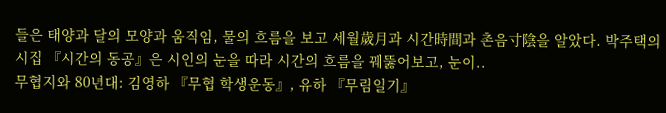들은 태양과 달의 모양과 움직임, 물의 흐름을 보고 세월歲月과 시간時間과 촌음寸陰을 알았다. 박주택의 시집 『시간의 동공』은 시인의 눈을 따라 시간의 흐름을 꿰뚫어보고, 눈이..
무협지와 80년대: 김영하 『무협 학생운동』, 유하 『무림일기』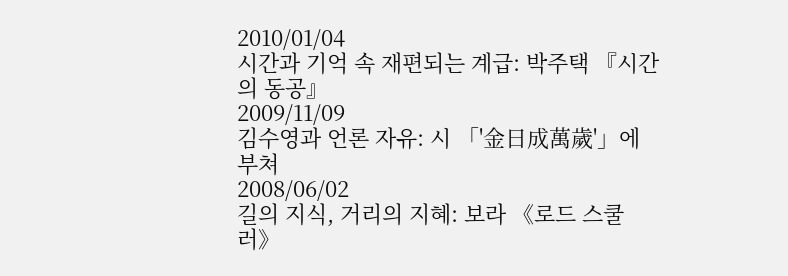2010/01/04
시간과 기억 속 재편되는 계급: 박주택 『시간의 동공』
2009/11/09
김수영과 언론 자유: 시 「'金日成萬歲'」에 부쳐
2008/06/02
길의 지식, 거리의 지혜: 보라 《로드 스쿨러》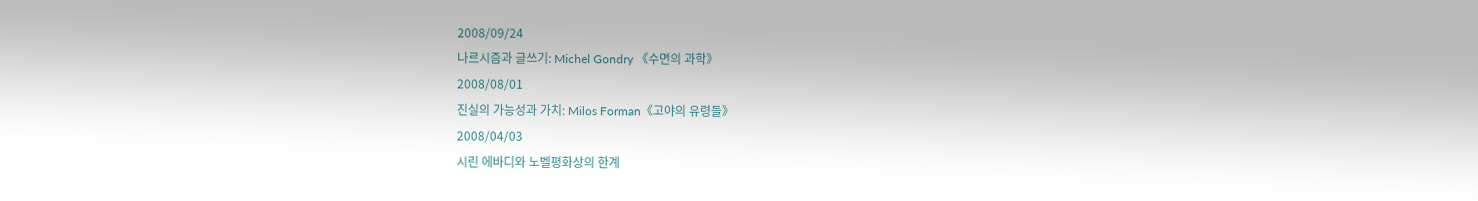2008/09/24
나르시즘과 글쓰기: Michel Gondry 《수면의 과학》
2008/08/01
진실의 가능성과 가치: Milos Forman《고야의 유령들》
2008/04/03
시린 에바디와 노벨평화상의 한계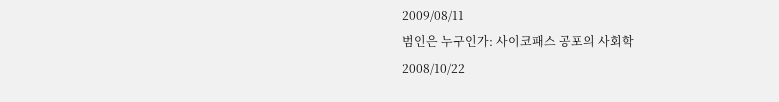2009/08/11
범인은 누구인가: 사이코패스 공포의 사회학
2008/10/22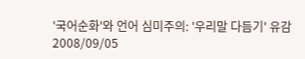'국어순화'와 언어 심미주의: '우리말 다듬기' 유감
2008/09/05